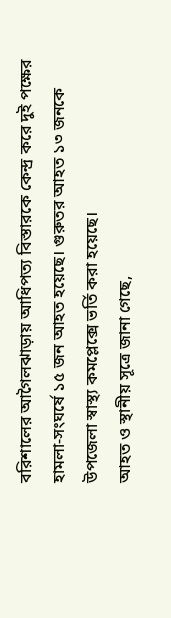বরিশালের আগৈলঝাড়ায় আধিপত্য বিস্তারকে কেন্দ্র করে দুই পক্ষের হামলা-সংঘর্ষে ১৫ জন আহত হয়েছে। গুরুতর আহত ১৩ জনকে উপজেলা স্বাস্থ্য কমপ্লেক্সে ভর্তি করা হয়েছে।
আহত ও স্থানীয় সূত্রে জানা গেছে,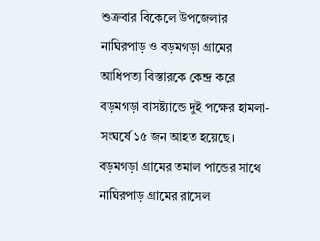শুক্রবার বিকেলে উপজেলার নাঘিরপাড় ও বড়মগড়া গ্রামের আধিপত্য বিস্তারকে কেন্দ্র করে বড়মগড়া বাসষ্ট্যান্ডে দুই পক্ষের হামলা-সংঘর্ষে ১৫ জন আহত হয়েছে। বড়মগড়া গ্রামের তমাল পান্ডের সাথে নাঘিরপাড় গ্রামের রাসেল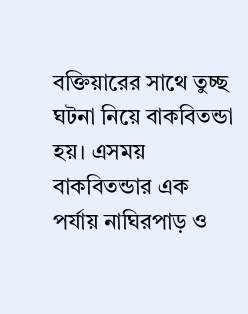বক্তিয়ারের সাথে তুচ্ছ ঘটনা নিয়ে বাকবিতন্ডা হয়। এসময় বাকবিতন্ডার এক পর্যায় নাঘিরপাড় ও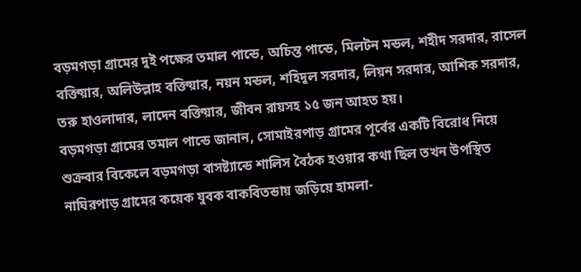বড়মগড়া গ্রামের দুই পক্ষের তমাল পান্ডে, অচিন্ত পান্ডে, মিলটন মন্ডল, শহীদ সরদার, রাসেল বক্তিয়ার, অলিউল্লাহ বক্তিয়ার, নয়ন মন্ডল, শহিদুল সরদার, লিয়ন সরদার, আশিক সরদার, তরু হাওলাদার, লাদেন বক্তিয়ার, জীবন রায়সহ ১৫ জন আহত হয়।
বড়মগড়া গ্রামের তমাল পান্ডে জানান, সোমাইরপাড় গ্রামের পূর্বের একটি বিরোধ নিয়ে শুক্রবার বিকেলে বড়মগড়া বাসষ্ট্যান্ডে শালিস বৈঠক হওয়ার কথা ছিল তখন উপস্থিত নাঘিরপাড় গ্রামের কয়েক যুবক বাকবিতন্ডায় জড়িয়ে হামলা-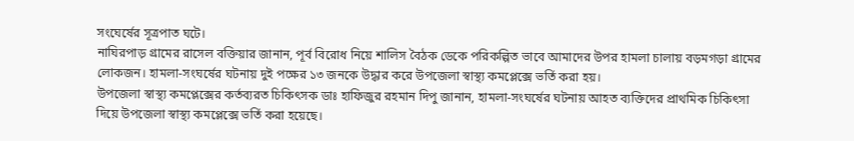সংঘের্ষের সূত্রপাত ঘটে।
নাঘিরপাড় গ্রামের রাসেল বক্তিয়ার জানান, পূর্ব বিরোধ নিয়ে শালিস বৈঠক ডেকে পরিকল্পিত ভাবে আমাদের উপর হামলা চালায় বড়মগড়া গ্রামের লোকজন। হামলা-সংঘর্ষের ঘটনায় দুই পক্ষের ১৩ জনকে উদ্ধার করে উপজেলা স্বাস্থ্য কমপ্লেক্সে ভর্তি করা হয়।
উপজেলা স্বাস্থ্য কমপ্লেক্সের কর্তব্যরত চিকিৎসক ডাঃ হাফিজুর রহমান দিপু জানান, হামলা-সংঘর্ষের ঘটনায় আহত ব্যক্তিদের প্রাথমিক চিকিৎসা দিয়ে উপজেলা স্বাস্থ্য কমপ্লেক্সে ভর্তি করা হয়েছে।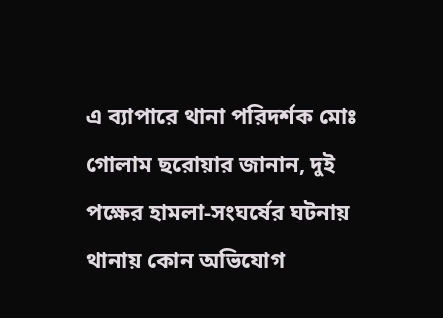এ ব্যাপারে থানা পরিদর্শক মোঃ গোলাম ছরোয়ার জানান, দুই পক্ষের হামলা-সংঘর্ষের ঘটনায় থানায় কোন অভিযোগ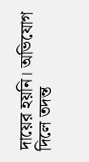দায়ের হয়নি। অভিযোগ দিলে তদন্ত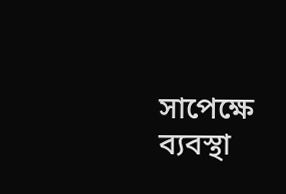সাপেক্ষে ব্যবস্থা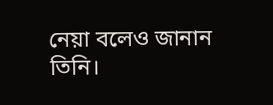নেয়া বলেও জানান তিনি।